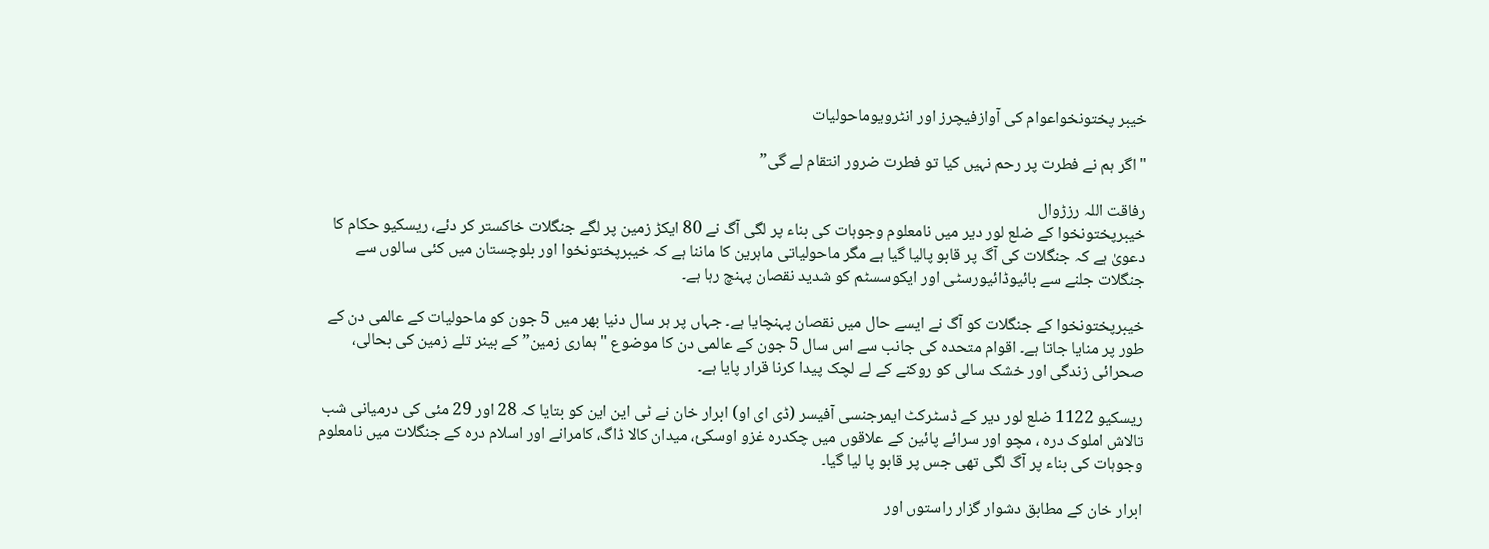خیبر پختونخواعوام کی آوازفیچرز اور انٹرویوماحولیات

"اگر ہم نے فطرت پر رحم نہیں کیا تو فطرت ضرور انتقام لے گی”

رفاقت اللہ رزڑوال
خیبرپختونخوا کے ضلع لور دیر میں نامعلوم وجوہات کی بناء پر لگی آگ نے 80 ایکڑ زمین پر لگے جنگلات خاکستر کر دئے، ریسکیو حکام کا دعویٰ ہے کہ جنگلات کی آگ پر قابو پالیا گیا ہے مگر ماحولیاتی ماہرین کا ماننا ہے کہ خیبرپختونخوا اور بلوچستان میں کئی سالوں سے جنگلات جلنے سے بائیوڈائیورسٹی اور ایکوسسٹم کو شدید نقصان پہنچ رہا ہے۔

خیبرپختونخوا کے جنگلات کو آگ نے ایسے حال میں نقصان پہنچایا ہے۔ جہاں پر ہر سال دنیا بھر میں 5 جون کو ماحولیات کے عالمی دن کے طور پر منایا جاتا ہے۔ اقوام متحدہ کی جانب سے اس سال 5 جون کے عالمی دن کا موضوع "ہماری زمین” کے بینر تلے زمین کی بحالی، صحرائی زندگی اور خشک سالی کو روکنے کے لے لچک پیدا کرنا قرار پایا ہے۔

ریسکیو 1122 ضلع لور دیر کے ڈسٹرکٹ ایمرجنسی آفیسر (ڈی ای او) ابرار خان نے ٹی این این کو بتایا کہ 28 اور 29 مئی کی درمیانی شب تالاش املوک درہ ، مچو اور سرائے پائین کے علاقوں میں چکدرہ غزو اوسکئ، میدان کالا ڈاگ، کامرانے اور اسلام درہ کے جنگلات میں نامعلوم وجوہات کی بناء پر آگ لگی تھی جس پر قابو پا لیا گیا۔

ابرار خان کے مطابق دشوار گزار راستوں اور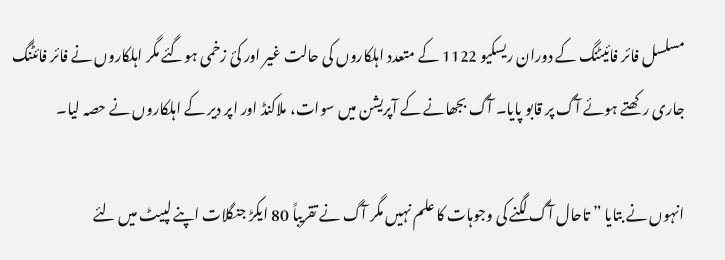مسلسل فائر فائیٹنگ کے دوران ریسکیو 1122 کے متعدد اہلکاروں کی حالت غیر اور کئ زخمی ہوگئے مگر اہلکاروں نے فائر فائٹنگ جاری رکھتے ہوئے آگ پر قابو پایا۔ آگ بجھانے کے آپریشن میں سوات، ملاکنڈ اور اپر دیر کے اہلکاروں نے حصہ لیا۔

انہوں نے بتایا ” تاحال آگ لگنے کی وجوہات کا علم نہیں مگر آگ نے تقریباً 80 ایکڑ جنگلات اپنے لپیٹ میں لئے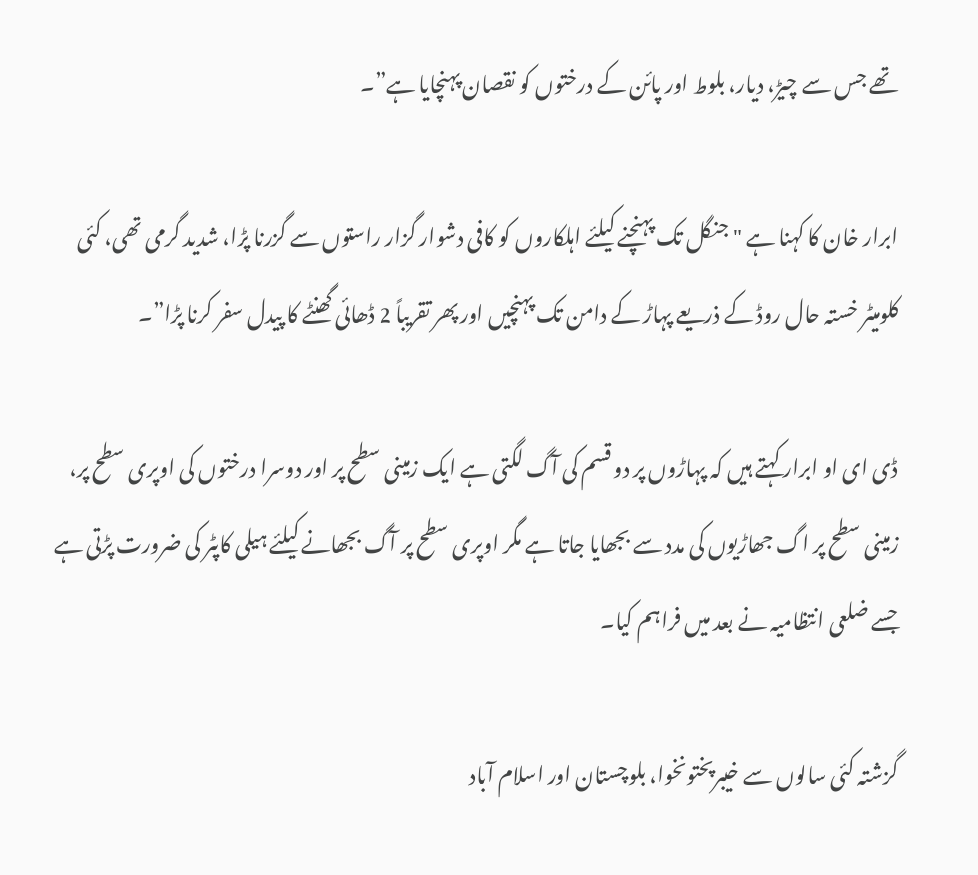تھے جس سے چیڑ، دیار، بلوط اور پائن کے درختوں کو نقصان پہنچایا ہے”۔

ابرار خان کا کہنا ہے "جنگل تک پہنچنے کیلئے اہلکاروں کو کافی دشوار گزار راستوں سے گزرنا پڑا، شدید گرمی تھی، کئی کلومیٹر خستہ حال روڈ کے ذریعے پہاڑ کے دامن تک پہنچیں اور پھر تقریباً 2 ڈھائی گھنٹے کا پیدل سفر کرنا پڑا”۔

ڈی ای او ابرار کہتے ہیں کہ پہاڑوں پر دو قسم کی آگ لگتی ہے ایک زمینی سطح پر اور دوسرا درختوں کی اوپری سطح پر، زمینی سطح پر اگ جھاڑیوں کی مدد سے بجھایا جاتا ہے مگر اوپری سطح پر آگ بجھانے کیلئے ہیلی کاپٹر کی ضرورت پڑتی ہے جسے ضلعی انتظامیہ نے بعد میں فراہم کیا۔

گزشتہ کئی سالوں سے خیبرپختونخوا، بلوچستان اور اسلام آباد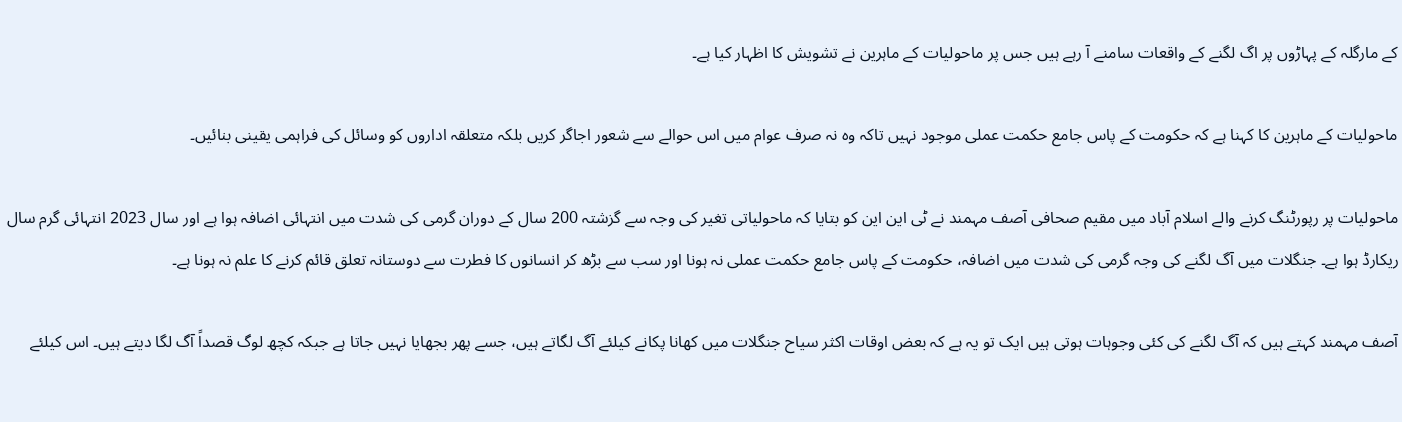کے مارگلہ کے پہاڑوں پر اگ لگنے کے واقعات سامنے آ رہے ہیں جس پر ماحولیات کے ماہرین نے تشویش کا اظہار کیا ہے۔

ماحولیات کے ماہرین کا کہنا ہے کہ حکومت کے پاس جامع حکمت عملی موجود نہیں تاکہ وہ نہ صرف عوام میں اس حوالے سے شعور اجاگر کریں بلکہ متعلقہ اداروں کو وسائل کی فراہمی یقینی بنائیں۔

ماحولیات پر رپورٹنگ کرنے والے اسلام آباد میں مقیم صحافی آصف مہمند نے ٹی این این کو بتایا کہ ماحولیاتی تغیر کی وجہ سے گزشتہ 200 سال کے دوران گرمی کی شدت میں انتہائی اضافہ ہوا ہے اور سال 2023 انتہائی گرم سال ریکارڈ ہوا ہے۔ جنگلات میں آگ لگنے کی وجہ گرمی کی شدت میں اضافہ، حکومت کے پاس جامع حکمت عملی نہ ہونا اور سب سے بڑھ کر انسانوں کا فطرت سے دوستانہ تعلق قائم کرنے کا علم نہ ہونا ہے۔

آصف مہمند کہتے ہیں کہ آگ لگنے کی کئی وجوہات ہوتی ہیں ایک تو یہ ہے کہ بعض اوقات اکثر سیاح جنگلات میں کھانا پکانے کیلئے آگ لگاتے ہیں، جسے پھر بجھایا نہیں جاتا ہے جبکہ کچھ لوگ قصداً آگ لگا دیتے ہیں۔ اس کیلئے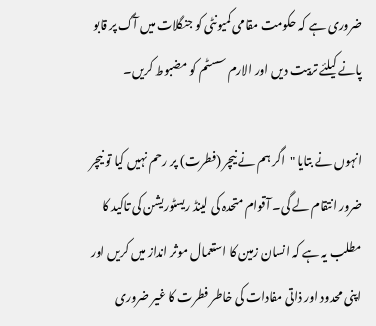ضروری ہے کہ حکومت مقامی کمیونٹی کو جنگلات میں آگ پر قابو پانے کیلئے تربیت دیں اور الارم سسٹم کو مضبوط کریں۔

انہوں نے بتایا "اگر ہم نے نیچر (فطرت) پر رحم نہیں کیا تو نیچر ضرور انتقام لے گی۔ آقوام متحدہ کی لینڈ ریسٹوریشن کی تاکید کا مطلب یہ ہے کہ انسان زمین کا استعمال موثر انداز میں کریں اور اپنی محدود اور ذاتی مفادات کی خاطر فطرت کا غیر ضروری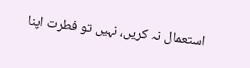استعمال نہ کریں، نہیں تو فطرت اپنا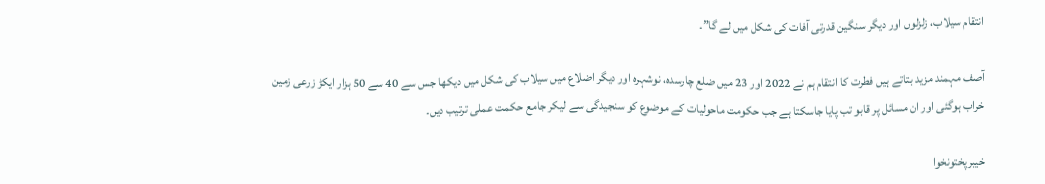انتقام سیلاب، زلزلوں اور دیگر سنگین قدرتی آفات کی شکل میں لے گا”۔

آصف مہمند مزید بتاتے ہیں فطرت کا انتقام ہم نے 2022 اور 23 میں ضلع چارسدہ، نوشہرہ اور دیگر اضلاع میں سیلاب کی شکل میں دیکھا جس سے 40 سے 50 ہزار ایکڑ زرعی زمین خراب ہوگئی اور ان مسائل پر قابو تب پایا جاسکتا ہے جب حکومت ماحولیات کے موضوع کو سنجیدگی سے لیکر جامع حکمت عملی ترتیب دیں۔

خیبرپختونخوا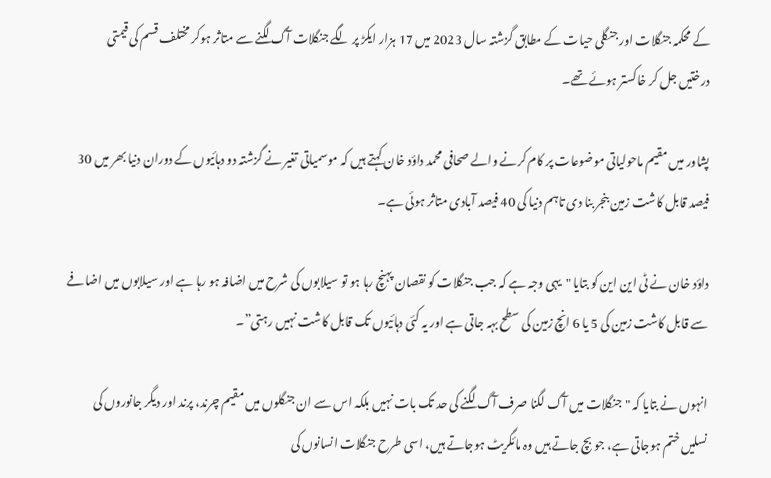کے محکمہ جنگلات اور جنگلی حیات کے مطابق گزشتہ سال 2023 میں 17 ہزار ایکڑ پر لگے جنگلات آگ لگنے سے متاثر ہوکر مختلف قسم کی قیمتی درختیں جل کر خاکستر ہوئے تھے۔

پشاور میں مقیم ماحولیاتی موضوعات پر کام کرنے والے صحافی محمد داؤد خان کہتے ہیں کہ موسمیاتی تغیر نے گزشتہ دو دہائیوں کے دوران دنیا بھر میں 30 فیصد قابل کاشت زمین بنجر بنا دی تاہم دنیا کی 40 فیصد آبادی متاثر ہوئی ہے۔

داؤد خان نے ٹی این این کو بتایا "یہی وجہ ہے کہ جب جنگلات کو نقصان پہنچ رہا ہو تو سیلابوں کی شرح میں اضافہ ہو رہا ہے اور سیلابوں میں اضافے سے قابل کاشت زمین کی 5 یا 6 انچ زمین کی سطح بہہ جاتی ہے اور یہ کئی دہائیوں تک قابل کاشت نہیں رہتی”۔

انہوں نے بتایا کہ "جنگلات میں آگ لگنا صرف آگ لگنے کی حد تک بات نہیں بلکہ اس سے ان جنگلوں میں مقیم چرند، پرند اور دیگر جانوروں کی نسلیں ختم ہوجاتی ہے، جو بچ جاتے ہیں وہ مائگریٹ ہوجاتے ہیں، اسی طرح جنگلات انسانوں کی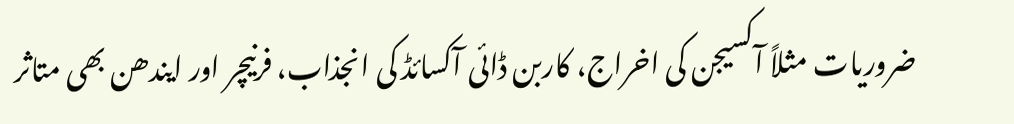ضروریات مثلاً آکسیجن کی اخراج، کاربن ڈائی آکسائڈ کی انجذاب، فرنیچر اور ایندھن بھی متاثر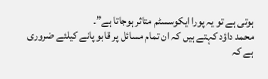ہوتی ہے تو یہ پورا ایکوسسٹم متاثر ہوجاتا ہے”۔
محمد داؤد کہتے ہیں کہ ان تمام مسائل پر قابو پانے کیلئے ضروری ہے کہ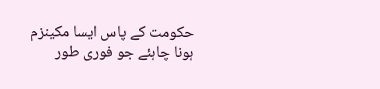حکومت کے پاس ایسا مکینزم ہونا چاہئے جو فوری طور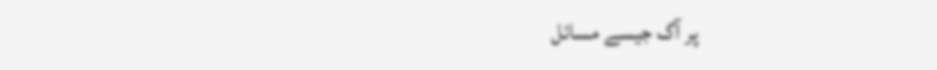پر آگ جیسے مسائل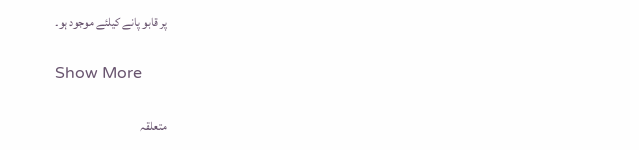پر قابو پانے کیلئے موجود ہو۔

Show More

متعلقہ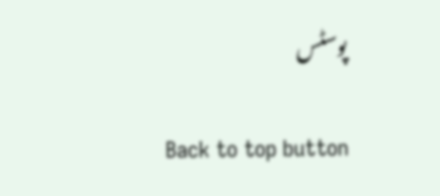پوسٹس

Back to top button